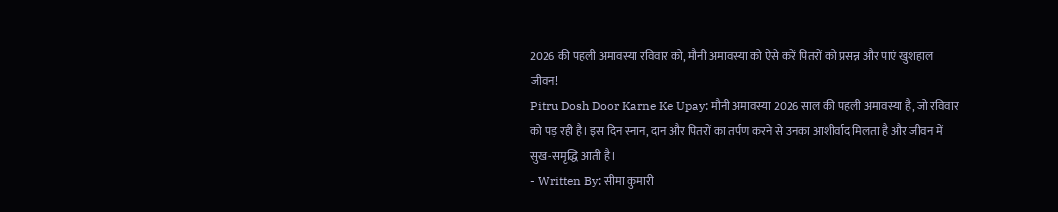2026 की पहली अमावस्या रविवार को, मौनी अमावस्या को ऐसे करें पितरों को प्रसन्न और पाएं खुशहाल जीवन!
Pitru Dosh Door Karne Ke Upay: मौनी अमावस्या 2026 साल की पहली अमावस्या है, जो रविवार को पड़ रही है। इस दिन स्नान, दान और पितरों का तर्पण करने से उनका आशीर्वाद मिलता है और जीवन में सुख-समृद्धि आती है।
- Written By: सीमा कुमारी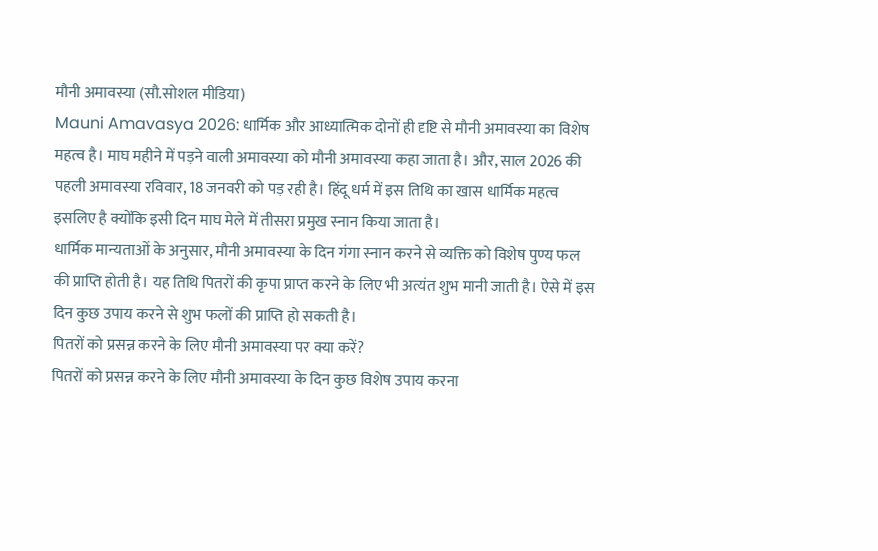मौनी अमावस्या (सौ.सोशल मीडिया)
Mauni Amavasya 2026: धार्मिक और आध्यात्मिक दोनों ही दृष्टि से मौनी अमावस्या का विशेष महत्व है। माघ महीने में पड़ने वाली अमावस्या को मौनी अमावस्या कहा जाता है। और, साल 2026 की पहली अमावस्या रविवार, 18 जनवरी को पड़ रही है। हिंदू धर्म में इस तिथि का खास धार्मिक महत्व इसलिए है क्योंकि इसी दिन माघ मेले में तीसरा प्रमुख स्नान किया जाता है।
धार्मिक मान्यताओं के अनुसार, मौनी अमावस्या के दिन गंगा स्नान करने से व्यक्ति को विशेष पुण्य फल की प्राप्ति होती है। यह तिथि पितरों की कृपा प्राप्त करने के लिए भी अत्यंत शुभ मानी जाती है। ऐसे में इस दिन कुछ उपाय करने से शुभ फलों की प्राप्ति हो सकती है।
पितरों को प्रसन्न करने के लिए मौनी अमावस्या पर क्या करें?
पितरों को प्रसन्न करने के लिए मौनी अमावस्या के दिन कुछ विशेष उपाय करना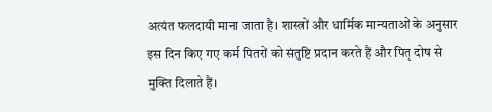अत्यंत फलदायी माना जाता है। शास्त्रों और धार्मिक मान्यताओं के अनुसार इस दिन किए गए कर्म पितरों को संतुष्टि प्रदान करते हैं और पितृ दोष से मुक्ति दिलाते हैं।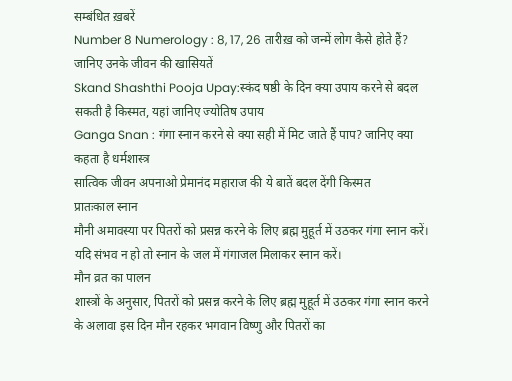सम्बंधित ख़बरें
Number 8 Numerology : 8, 17, 26 तारीख़ को जन्में लोग कैसे होते हैं? जानिए उनके जीवन की खासियतें
Skand Shashthi Pooja Upay:स्कंद षष्ठी के दिन क्या उपाय करने से बदल सकती है किस्मत, यहां जानिए ज्योतिष उपाय
Ganga Snan : गंगा स्नान करने से क्या सही में मिट जाते हैं पाप? जानिए क्या कहता है धर्मशास्त्र
सात्विक जीवन अपनाओ प्रेमानंद महाराज की ये बातें बदल देंगी किस्मत
प्रातःकाल स्नान
मौनी अमावस्या पर पितरों को प्रसन्न करने के लिए ब्रह्म मुहूर्त में उठकर गंगा स्नान करें। यदि संभव न हो तो स्नान के जल में गंगाजल मिलाकर स्नान करें।
मौन व्रत का पालन
शास्त्रों के अनुसार, पितरों को प्रसन्न करने के लिए ब्रह्म मुहूर्त में उठकर गंगा स्नान करने के अलावा इस दिन मौन रहकर भगवान विष्णु और पितरों का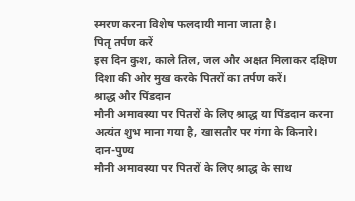स्मरण करना विशेष फलदायी माना जाता है।
पितृ तर्पण करें
इस दिन कुश, काले तिल, जल और अक्षत मिलाकर दक्षिण दिशा की ओर मुख करके पितरों का तर्पण करें।
श्राद्ध और पिंडदान
मौनी अमावस्या पर पितरों के लिए श्राद्ध या पिंडदान करना अत्यंत शुभ माना गया है, खासतौर पर गंगा के किनारे।
दान-पुण्य
मौनी अमावस्या पर पितरों के लिए श्राद्ध के साथ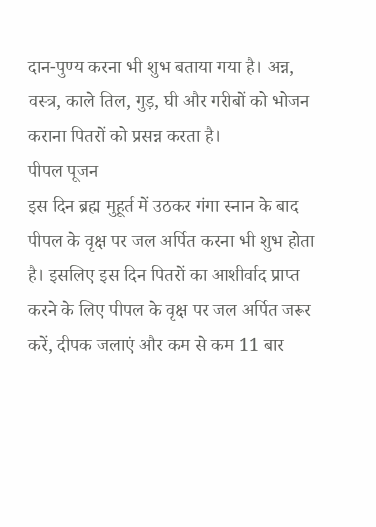दान-पुण्य करना भी शुभ बताया गया है। अन्न, वस्त्र, काले तिल, गुड़, घी और गरीबों को भोजन कराना पितरों को प्रसन्न करता है।
पीपल पूजन
इस दिन ब्रह्म मुहूर्त में उठकर गंगा स्नान के बाद पीपल के वृक्ष पर जल अर्पित करना भी शुभ होता है। इसलिए इस दिन पितरों का आशीर्वाद प्राप्त करने के लिए पीपल के वृक्ष पर जल अर्पित जरूर करें, दीपक जलाएं और कम से कम 11 बार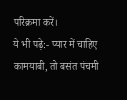परिक्रमा करें।
ये भी पढ़े:- प्यार में चाहिए कामयाबी, तो बसंत पंचमी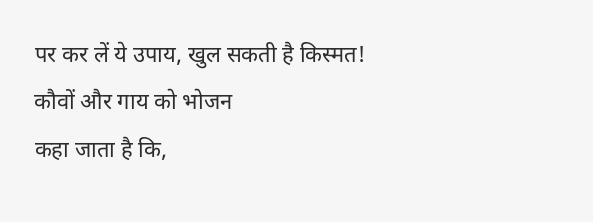पर कर लें ये उपाय, खुल सकती है किस्मत!
कौवों और गाय को भोजन
कहा जाता है कि,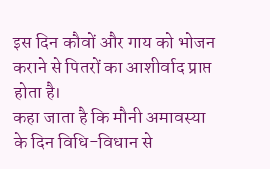इस दिन कौवों और गाय को भोजन कराने से पितरों का आशीर्वाद प्राप्त होता है।
कहा जाता है कि मौनी अमावस्या के दिन विधि-विधान से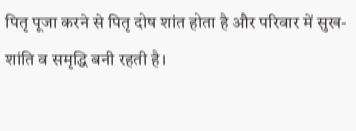पितृ पूजा करने से पितृ दोष शांत होता है और परिवार में सुख-शांति व समृद्धि बनी रहती है।